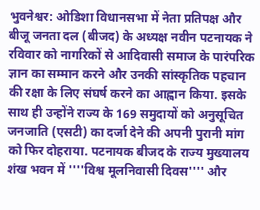भुवनेश्वर: ओडिशा विधानसभा में नेता प्रतिपक्ष और बीजू जनता दल (बीजद) के अध्यक्ष नवीन पटनायक ने रविवार को नागरिकों से आदिवासी समाज के पारंपरिक ज्ञान का सम्मान करने और उनकी सांस्कृतिक पहचान की रक्षा के लिए संघर्ष करने का आह्वान किया. इसके साथ ही उन्होंने राज्य के 169 समुदायों को अनुसूचित जनजाति (एसटी) का दर्जा देने की अपनी पुरानी मांग को फिर दोहराया. पटनायक बीजद के राज्य मुख्यालय शंख भवन में ''''विश्व मूलनिवासी दिवस'''' और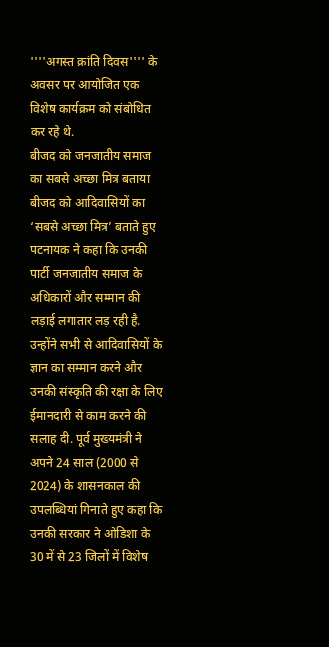''''अगस्त क्रांति दिवस'''' के अवसर पर आयोजित एक विशेष कार्यक्रम को संबोधित कर रहे थे.
बीजद को जनजातीय समाज का सबसे अच्छा मित्र बताया
बीजद को आदिवासियों का ‘सबसे अच्छा मित्र’ बताते हुए पटनायक ने कहा कि उनकी पार्टी जनजातीय समाज के अधिकारों और सम्मान की लड़ाई लगातार लड़ रही है. उन्होंने सभी से आदिवासियों के ज्ञान का सम्मान करने और उनकी संस्कृति की रक्षा के लिए ईमानदारी से काम करने की सलाह दी. पूर्व मुख्यमंत्री ने अपने 24 साल (2000 से 2024) के शासनकाल की उपलब्धियां गिनाते हुए कहा कि उनकी सरकार ने ओडिशा के 30 में से 23 जिलों में विशेष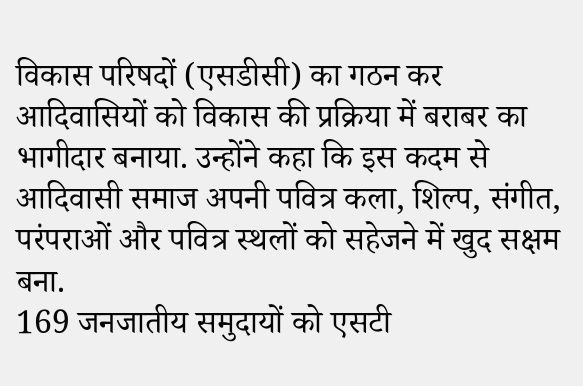विकास परिषदों (एसडीसी) का गठन कर आदिवासियों को विकास की प्रक्रिया में बराबर का भागीदार बनाया. उन्होंने कहा कि इस कदम से आदिवासी समाज अपनी पवित्र कला, शिल्प, संगीत, परंपराओं और पवित्र स्थलों को सहेजने में खुद सक्षम बना.
169 जनजातीय समुदायों को एसटी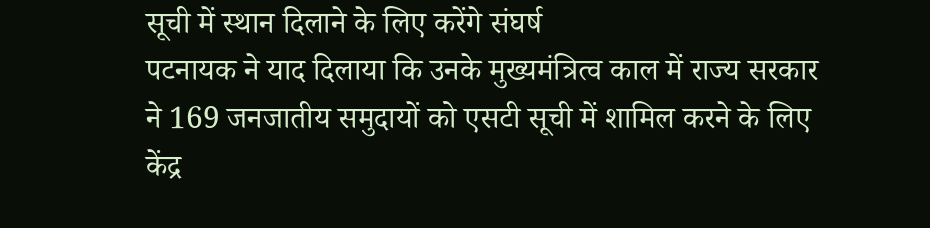सूची में स्थान दिलाने के लिए करेंगे संघर्ष
पटनायक ने याद दिलाया कि उनके मुख्यमंत्रित्व काल में राज्य सरकार ने 169 जनजातीय समुदायों को एसटी सूची में शामिल करने के लिए केंद्र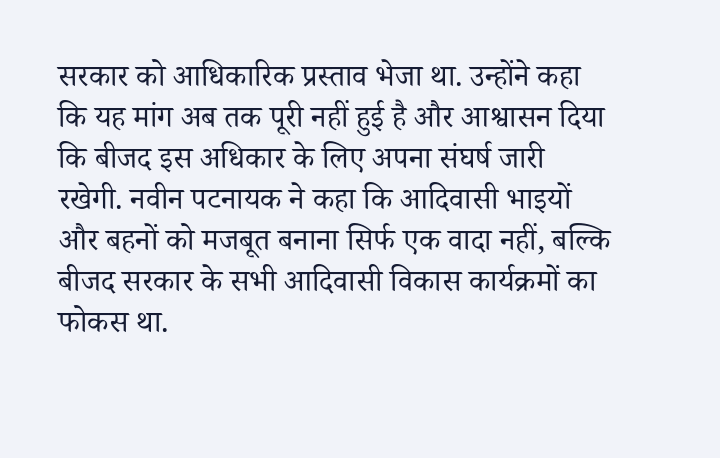सरकार को आधिकारिक प्रस्ताव भेजा था. उन्होंने कहा कि यह मांग अब तक पूरी नहीं हुई है और आश्वासन दिया कि बीजद इस अधिकार के लिए अपना संघर्ष जारी रखेगी. नवीन पटनायक ने कहा कि आदिवासी भाइयों और बहनों को मजबूत बनाना सिर्फ एक वादा नहीं, बल्कि बीजद सरकार के सभी आदिवासी विकास कार्यक्रमों का फोकस था.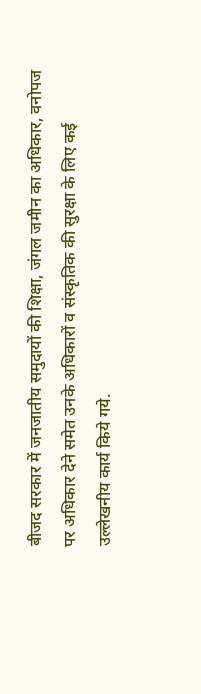बीजद सरकार में जनजातीय समुदायों की शिक्षा, जंगल जमीन का अधिकार, वनोपज पर अधिकार देने समेत उनके अधिकारों व संस्कृतिक की सुरक्षा के लिए कई उल्लेखनीय कार्य किये गये.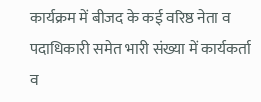कार्यक्रम में बीजद के कई वरिष्ठ नेता व पदाधिकारी समेत भारी संख्या में कार्यकर्ता व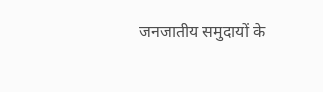जनजातीय समुदायों के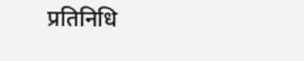प्रतिनिधि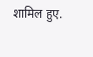शामिल हुए.